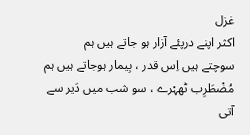غزل
اکثر اپنے درپئے آزار ہو جاتے ہیں ہم
سوچتے ہیں اِس قدر ، بِیمار ہوجاتے ہیں ہم
مُضْطَرِب ٹھہْرے ، سو شب میں دَیر سے آتی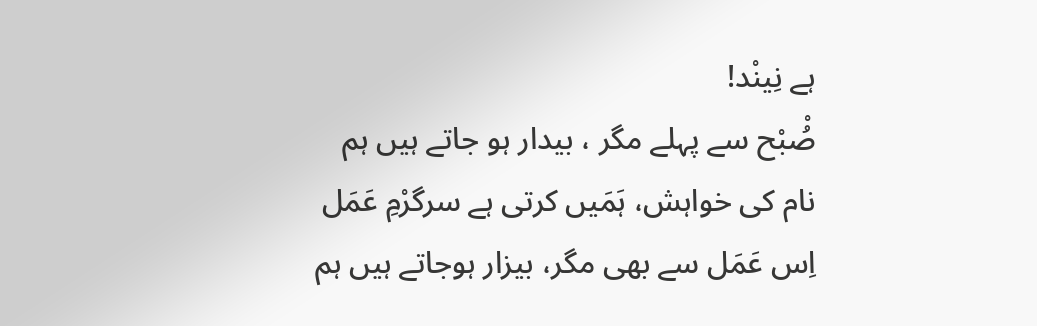ہے نِینْد!
صُْبْح سے پہلے مگر ، بیدار ہو جاتے ہیں ہم
نام کی خواہش، ہَمَیں کرتی ہے سرگرْمِ عَمَل
اِس عَمَل سے بھی مگر، بیزار ہوجاتے ہیں ہم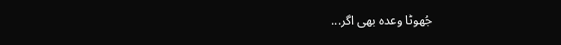جُھوٹا وعدہ بھی اگر...